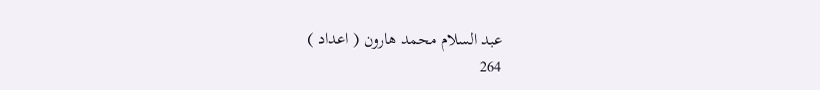عبد السلام محمد هارون ( اعداد )
264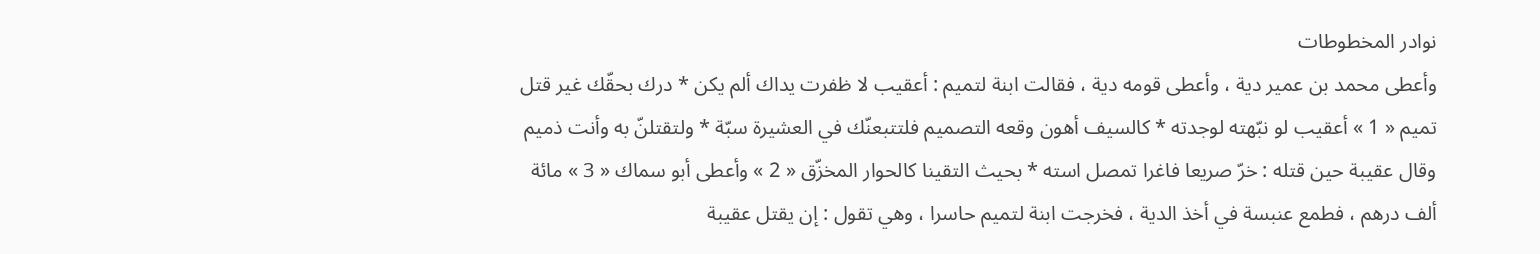نوادر المخطوطات
وأعطى محمد بن عمير دية ، وأعطى قومه دية ، فقالت ابنة لتميم : أعقيب لا ظفرت يداك ألم يكن * درك بحقّك غير قتل تميم « 1 » أعقيب لو نبّهته لوجدته * كالسيف أهون وقعه التصميم فلتتبعنّك في العشيرة سبّة * ولتقتلنّ به وأنت ذميم وقال عقيبة حين قتله : خرّ صريعا فاغرا تمصل استه * بحيث التقينا كالحوار المخزّق « 2 » وأعطى أبو سماك « 3 » مائة ألف درهم ، فطمع عنبسة في أخذ الدية ، فخرجت ابنة لتميم حاسرا ، وهي تقول : إن يقتل عقيبة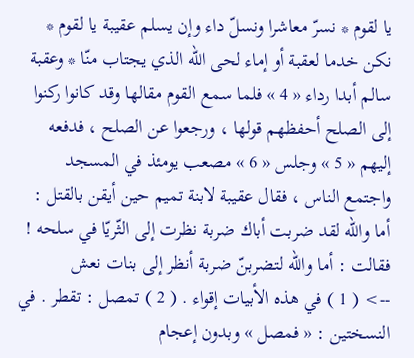يا لقوم * نسرّ معاشرا ونسلّ داء وإن يسلم عقيبة يا لقوم * نكن خدما لعقبة أو إماء لحى اللّه الذي يجتاب منّا * وعقبة سالم أبدا رداء « 4 » فلما سمع القوم مقالها وقد كانوا ركنوا إلى الصلح أحفظهم قولها ، ورجعوا عن الصلح ، فدفعه إليهم « 5 » وجلس « 6 » مصعب يومئذ في المسجد واجتمع الناس ، فقال عقيبة لابنة تميم حين أيقن بالقتل : أما واللّه لقد ضربت أباك ضربة نظرت إلى الثّريّا في سلحه ! فقالت : أما واللّه لتضربنّ ضربة أنظر إلى بنات نعش
--> ( 1 ) في هذه الأبيات إقواء . ( 2 ) تمصل : تقطر . في النسختين : « فمصل » وبدون إعجام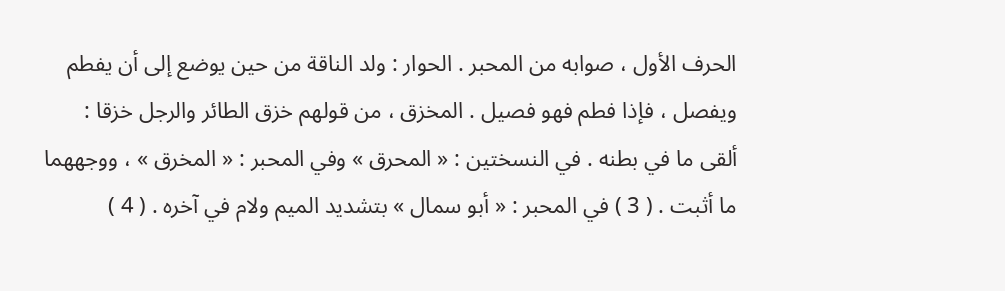الحرف الأول ، صوابه من المحبر . الحوار : ولد الناقة من حين يوضع إلى أن يفطم ويفصل ، فإذا فطم فهو فصيل . المخزق ، من قولهم خزق الطائر والرجل خزقا : ألقى ما في بطنه . في النسختين : « المحرق » وفي المحبر : « المخرق » ، ووجههما ما أثبت . ( 3 ) في المحبر : « أبو سمال » بتشديد الميم ولام في آخره . ( 4 )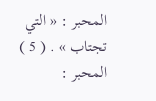المحبر : « التي تجتاب » . ( 5 ) المحبر :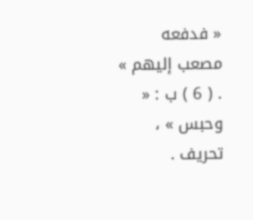« فدفعه مصعب إليهم » . ( 6 ) ب : « وحبس » ، تحريف .